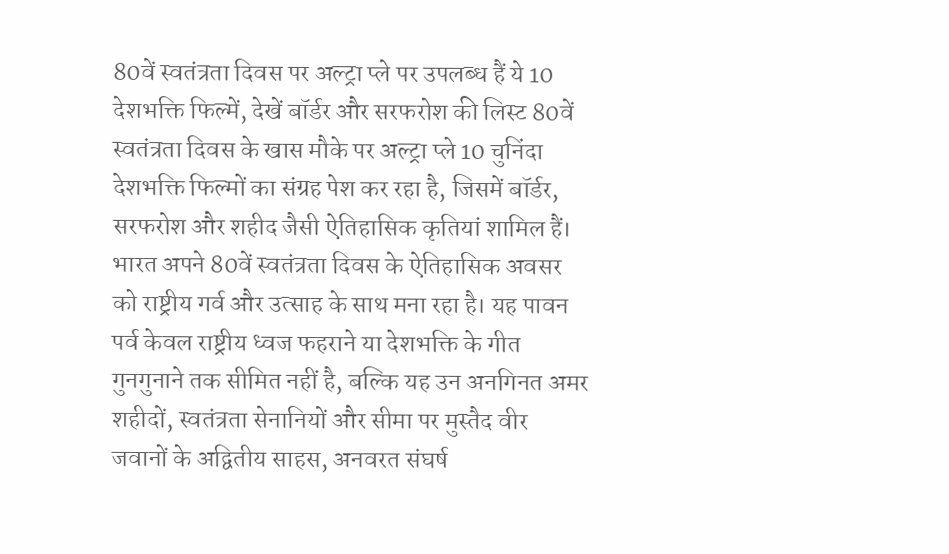80वें स्वतंत्रता दिवस पर अल्ट्रा प्ले पर उपलब्ध हैं ये 10 देशभक्ति फिल्में, देखें बॉर्डर और सरफरोश की लिस्ट 80वें स्वतंत्रता दिवस के खास मौके पर अल्ट्रा प्ले 10 चुनिंदा देशभक्ति फिल्मों का संग्रह पेश कर रहा है, जिसमें बॉर्डर, सरफरोश और शहीद जैसी ऐतिहासिक कृतियां शामिल हैं। भारत अपने 80वें स्वतंत्रता दिवस के ऐतिहासिक अवसर को राष्ट्रीय गर्व और उत्साह के साथ मना रहा है। यह पावन पर्व केवल राष्ट्रीय ध्वज फहराने या देशभक्ति के गीत गुनगुनाने तक सीमित नहीं है, बल्कि यह उन अनगिनत अमर शहीदों, स्वतंत्रता सेनानियों और सीमा पर मुस्तैद वीर जवानों के अद्वितीय साहस, अनवरत संघर्ष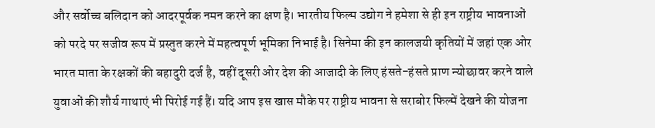और सर्वोच्च बलिदान को आदरपूर्वक नमन करने का क्षण है। भारतीय फिल्म उद्योग ने हमेशा से ही इन राष्ट्रीय भावनाओं को परदे पर सजीव रूप में प्रस्तुत करने में महत्वपूर्ण भूमिका निभाई है। सिनेमा की इन कालजयी कृतियों में जहां एक ओर भारत माता के रक्षकों की बहादुरी दर्ज है, वहीं दूसरी ओर देश की आजादी के लिए हंसते-हंसते प्राण न्योछावर करने वाले युवाओं की शौर्य गाथाएं भी पिरोई गई हैं। यदि आप इस खास मौके पर राष्ट्रीय भावना से सराबोर फिल्में देखने की योजना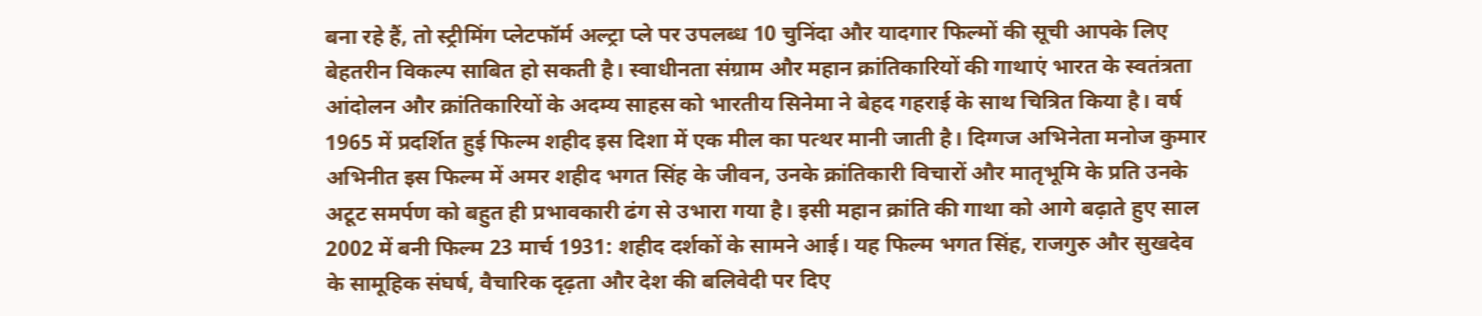बना रहे हैं, तो स्ट्रीमिंग प्लेटफॉर्म अल्ट्रा प्ले पर उपलब्ध 10 चुनिंदा और यादगार फिल्मों की सूची आपके लिए बेहतरीन विकल्प साबित हो सकती है। स्वाधीनता संग्राम और महान क्रांतिकारियों की गाथाएं भारत के स्वतंत्रता आंदोलन और क्रांतिकारियों के अदम्य साहस को भारतीय सिनेमा ने बेहद गहराई के साथ चित्रित किया है। वर्ष 1965 में प्रदर्शित हुई फिल्म शहीद इस दिशा में एक मील का पत्थर मानी जाती है। दिग्गज अभिनेता मनोज कुमार अभिनीत इस फिल्म में अमर शहीद भगत सिंह के जीवन, उनके क्रांतिकारी विचारों और मातृभूमि के प्रति उनके अटूट समर्पण को बहुत ही प्रभावकारी ढंग से उभारा गया है। इसी महान क्रांति की गाथा को आगे बढ़ाते हुए साल 2002 में बनी फिल्म 23 मार्च 1931: शहीद दर्शकों के सामने आई। यह फिल्म भगत सिंह, राजगुरु और सुखदेव के सामूहिक संघर्ष, वैचारिक दृढ़ता और देश की बलिवेदी पर दिए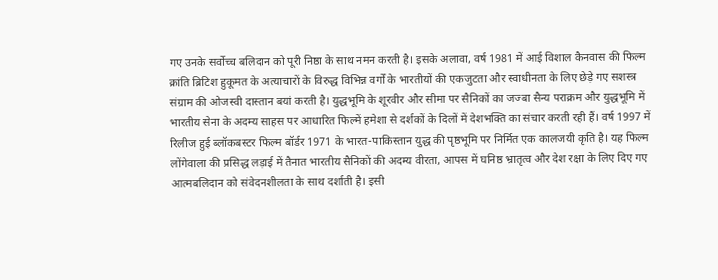गए उनके सर्वोच्च बलिदान को पूरी निष्ठा के साथ नमन करती है। इसके अलावा, वर्ष 1981 में आई विशाल कैनवास की फिल्म क्रांति ब्रिटिश हुकूमत के अत्याचारों के विरुद्ध विभिन्न वर्गों के भारतीयों की एकजुटता और स्वाधीनता के लिए छेड़े गए सशस्त्र संग्राम की ओजस्वी दास्तान बयां करती है। युद्धभूमि के शूरवीर और सीमा पर सैनिकों का जज्बा सैन्य पराक्रम और युद्धभूमि में भारतीय सेना के अदम्य साहस पर आधारित फिल्में हमेशा से दर्शकों के दिलों में देशभक्ति का संचार करती रही हैं। वर्ष 1997 में रिलीज हुई ब्लॉकबस्टर फिल्म बॉर्डर 1971 के भारत-पाकिस्तान युद्ध की पृष्ठभूमि पर निर्मित एक कालजयी कृति है। यह फिल्म लोंगेवाला की प्रसिद्ध लड़ाई में तैनात भारतीय सैनिकों की अदम्य वीरता, आपस में घनिष्ठ भ्रातृत्व और देश रक्षा के लिए दिए गए आत्मबलिदान को संवेदनशीलता के साथ दर्शाती है। इसी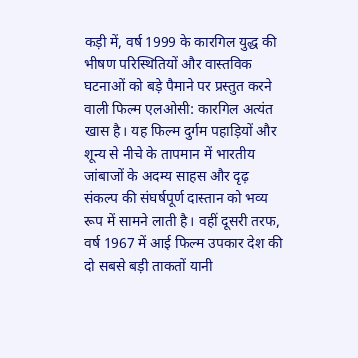कड़ी में, वर्ष 1999 के कारगिल युद्ध की भीषण परिस्थितियों और वास्तविक घटनाओं को बड़े पैमाने पर प्रस्तुत करने वाली फिल्म एलओसी: कारगिल अत्यंत खास है। यह फिल्म दुर्गम पहाड़ियों और शून्य से नीचे के तापमान में भारतीय जांबाजों के अदम्य साहस और दृढ़ संकल्प की संघर्षपूर्ण दास्तान को भव्य रूप में सामने लाती है। वहीं दूसरी तरफ, वर्ष 1967 में आई फिल्म उपकार देश की दो सबसे बड़ी ताकतों यानी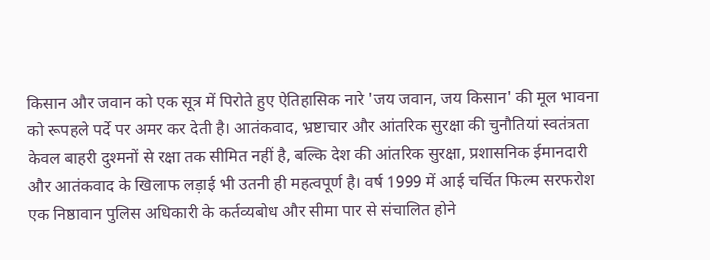किसान और जवान को एक सूत्र में पिरोते हुए ऐतिहासिक नारे 'जय जवान, जय किसान' की मूल भावना को रूपहले पर्दे पर अमर कर देती है। आतंकवाद, भ्रष्टाचार और आंतरिक सुरक्षा की चुनौतियां स्वतंत्रता केवल बाहरी दुश्मनों से रक्षा तक सीमित नहीं है, बल्कि देश की आंतरिक सुरक्षा, प्रशासनिक ईमानदारी और आतंकवाद के खिलाफ लड़ाई भी उतनी ही महत्वपूर्ण है। वर्ष 1999 में आई चर्चित फिल्म सरफरोश एक निष्ठावान पुलिस अधिकारी के कर्तव्यबोध और सीमा पार से संचालित होने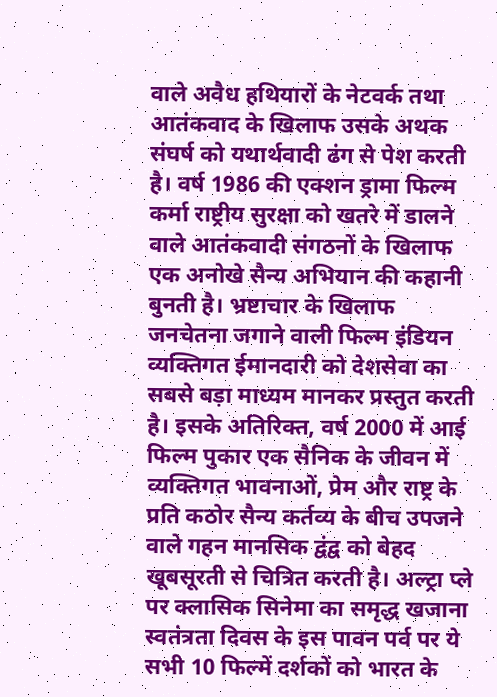वाले अवैध हथियारों के नेटवर्क तथा आतंकवाद के खिलाफ उसके अथक संघर्ष को यथार्थवादी ढंग से पेश करती है। वर्ष 1986 की एक्शन ड्रामा फिल्म कर्मा राष्ट्रीय सुरक्षा को खतरे में डालने वाले आतंकवादी संगठनों के खिलाफ एक अनोखे सैन्य अभियान की कहानी बुनती है। भ्रष्टाचार के खिलाफ जनचेतना जगाने वाली फिल्म इंडियन व्यक्तिगत ईमानदारी को देशसेवा का सबसे बड़ा माध्यम मानकर प्रस्तुत करती है। इसके अतिरिक्त, वर्ष 2000 में आई फिल्म पुकार एक सैनिक के जीवन में व्यक्तिगत भावनाओं, प्रेम और राष्ट्र के प्रति कठोर सैन्य कर्तव्य के बीच उपजने वाले गहन मानसिक द्वंद्व को बेहद खूबसूरती से चित्रित करती है। अल्ट्रा प्ले पर क्लासिक सिनेमा का समृद्ध खजाना स्वतंत्रता दिवस के इस पावन पर्व पर ये सभी 10 फिल्में दर्शकों को भारत के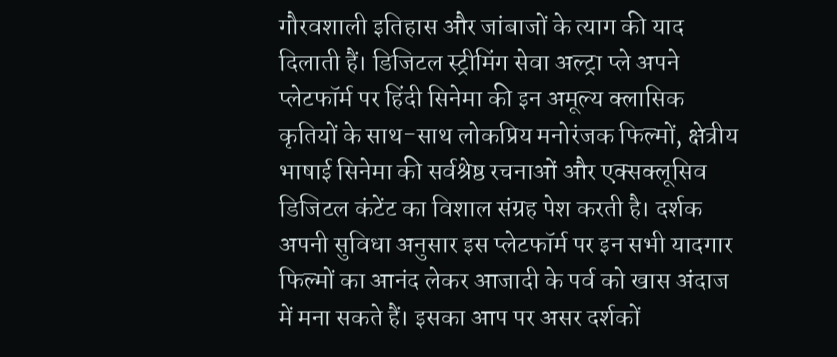गौरवशाली इतिहास और जांबाजों के त्याग की याद दिलाती हैं। डिजिटल स्ट्रीमिंग सेवा अल्ट्रा प्ले अपने प्लेटफॉर्म पर हिंदी सिनेमा की इन अमूल्य क्लासिक कृतियों के साथ-साथ लोकप्रिय मनोरंजक फिल्मों, क्षेत्रीय भाषाई सिनेमा की सर्वश्रेष्ठ रचनाओं और एक्सक्लूसिव डिजिटल कंटेंट का विशाल संग्रह पेश करती है। दर्शक अपनी सुविधा अनुसार इस प्लेटफॉर्म पर इन सभी यादगार फिल्मों का आनंद लेकर आजादी के पर्व को खास अंदाज में मना सकते हैं। इसका आप पर असर दर्शकों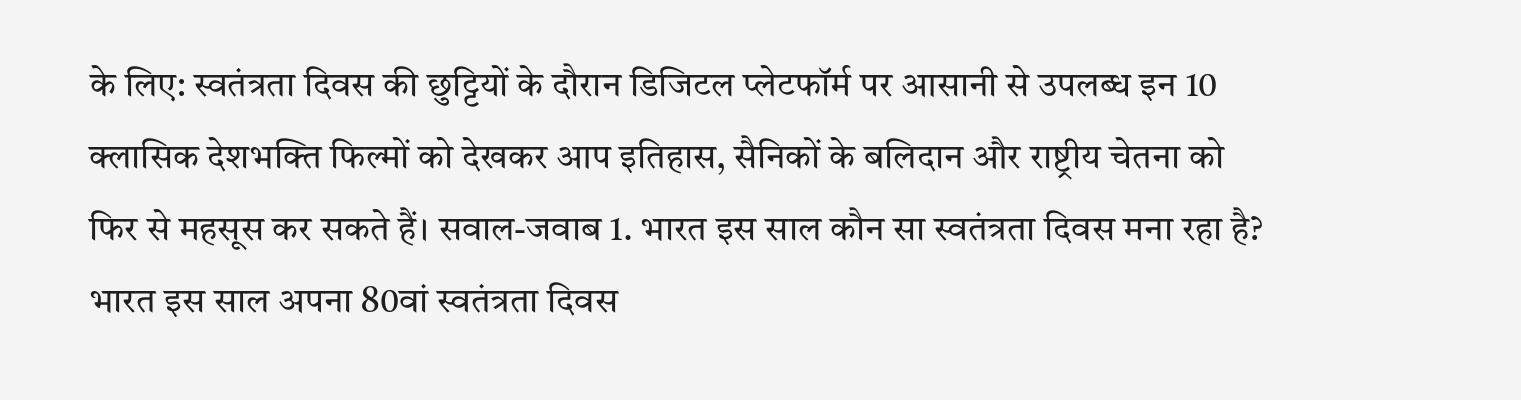के लिए: स्वतंत्रता दिवस की छुट्टियों के दौरान डिजिटल प्लेटफॉर्म पर आसानी से उपलब्ध इन 10 क्लासिक देशभक्ति फिल्मों को देखकर आप इतिहास, सैनिकों के बलिदान और राष्ट्रीय चेतना को फिर से महसूस कर सकते हैं। सवाल-जवाब 1. भारत इस साल कौन सा स्वतंत्रता दिवस मना रहा है? भारत इस साल अपना 80वां स्वतंत्रता दिवस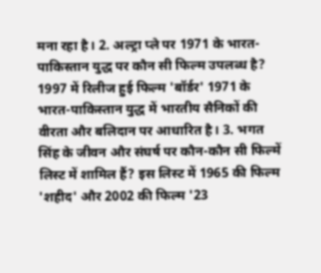मना रहा है। 2. अल्ट्रा प्ले पर 1971 के भारत-पाकिस्तान युद्ध पर कौन सी फिल्म उपलब्ध है? 1997 में रिलीज हुई फिल्म 'बॉर्डर' 1971 के भारत-पाकिस्तान युद्ध में भारतीय सैनिकों की वीरता और बलिदान पर आधारित है। 3. भगत सिंह के जीवन और संघर्ष पर कौन-कौन सी फिल्में लिस्ट में शामिल हैं? इस लिस्ट में 1965 की फिल्म 'शहीद' और 2002 की फिल्म '23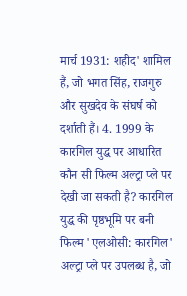मार्च 1931: शहीद' शामिल हैं, जो भगत सिंह, राजगुरु और सुखदेव के संघर्ष को दर्शाती हैं। 4. 1999 के कारगिल युद्ध पर आधारित कौन सी फिल्म अल्ट्रा प्ले पर देखी जा सकती है? कारगिल युद्ध की पृष्ठभूमि पर बनी फिल्म 'एलओसी: कारगिल' अल्ट्रा प्ले पर उपलब्ध है, जो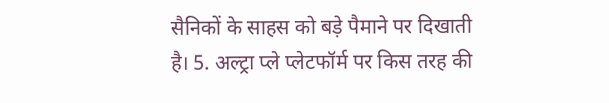सैनिकों के साहस को बड़े पैमाने पर दिखाती है। 5. अल्ट्रा प्ले प्लेटफॉर्म पर किस तरह की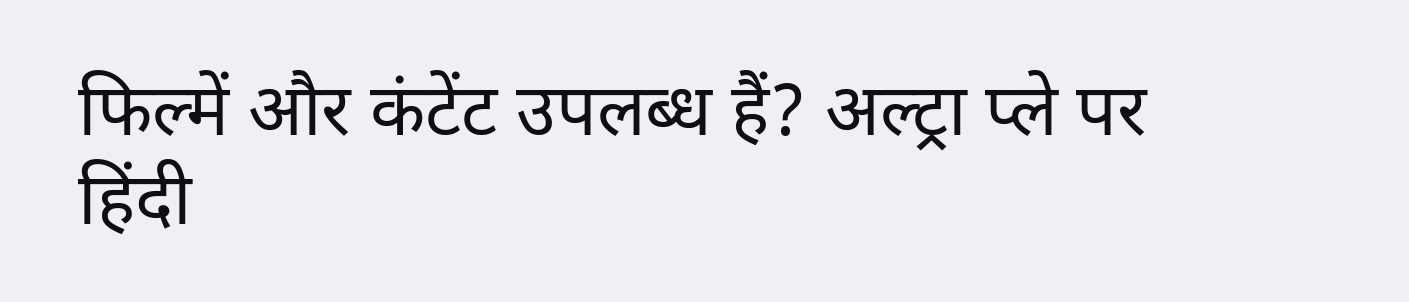फिल्में और कंटेंट उपलब्ध हैं? अल्ट्रा प्ले पर हिंदी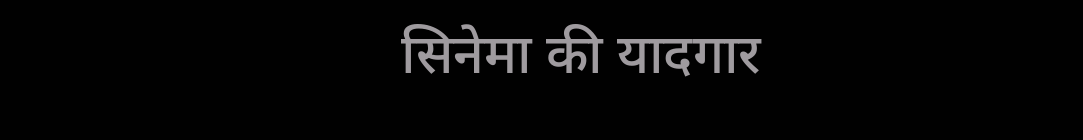सिनेमा की यादगार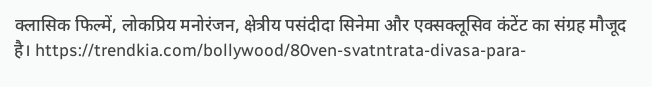क्लासिक फिल्में, लोकप्रिय मनोरंजन, क्षेत्रीय पसंदीदा सिनेमा और एक्सक्लूसिव कंटेंट का संग्रह मौजूद है। https://trendkia.com/bollywood/80ven-svatntrata-divasa-para-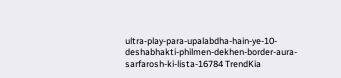ultra-play-para-upalabdha-hain-ye-10-deshabhakti-philmen-dekhen-border-aura-sarfarosh-ki-lista-16784 TrendKia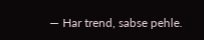— Har trend, sabse pehle.